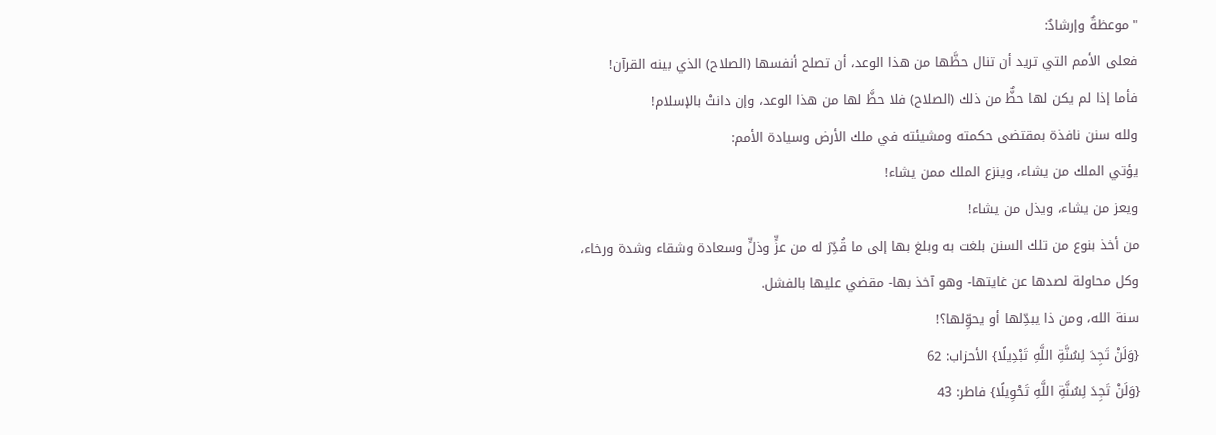"موعظةٌ وإرشادٌ:
فعلى الأمم التي تريد أن تنال حظَّها من هذا الوعد، أن تصلح أنفسها (الصلاح) الذي بينه القرآن!
فأما إذا لم يكن لها حظٌّ من ذلك (الصلاح) فلا حظَّ لها من هذا الوعد، وإن دانتْ بالإسلام!
ولله سنن نافذة بمقتضى حكمته ومشيئته في ملك الأرض وسيادة الأمم:
يؤتي الملك من يشاء، وينزع الملك ممن يشاء!
ويعز من يشاء، ويذل من يشاء!
من أخذ بنوع من تلك السنن بلغت به وبلغ بها إلى ما قُدِّرَ له من عزٍّ وذلٍّ وسعادة وشقاء وشدة ورخاء،
وكل محاولة لصدها عن غايتها- وهو آخذ بها- مقضي عليها بالفشل.
سنة الله، ومن ذا يبدِّلها أو يحوِّلها؟!
{وَلَنْ تَجِدَ لِسُنَّةِ اللَّهِ تَبْدِيلًا} الأحزاب: 62
{وَلَنْ تَجِدَ لِسُنَّةِ اللَّهِ تَحْوِيلًا} فاطر: 43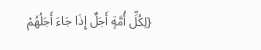{لِكُلِّ أُمَّةٍ أَجَلٌ إِذَا جَاءَ أَجَلُهُمْ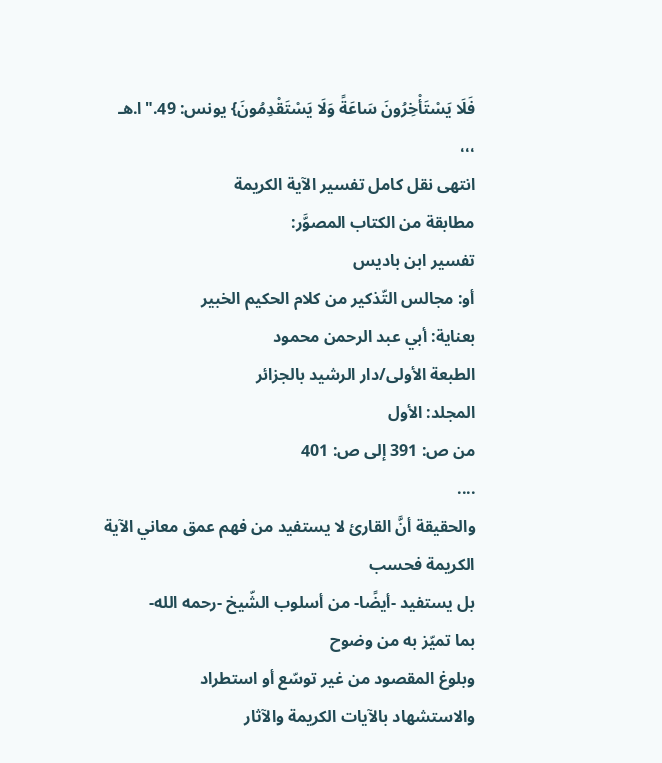فَلَا يَسْتَأْخِرُونَ سَاعَةً وَلَا يَسْتَقْدِمُونَ} يونس: 49."ا.هـ
،،،
انتهى نقل كامل تفسير الآية الكريمة
مطابقة من الكتاب المصوَّر:
تفسير ابن باديس
أو: مجالس التّذكير من كلام الحكيم الخبير
بعناية: أبي عبد الرحمن محمود
الطبعة الأولى/دار الرشيد بالجزائر
المجلد: الأول
من ص: 391 إلى ص: 401
....
والحقيقة أنَّ القارئ لا يستفيد من فهم عمق معاني الآية الكريمة فحسب
بل يستفيد -أيضًا- من أسلوب الشّيخ -رحمه الله-
بما تميّز به من وضوح
وبلوغ المقصود من غير توسّع أو استطراد
والاستشهاد بالآيات الكريمة والآثار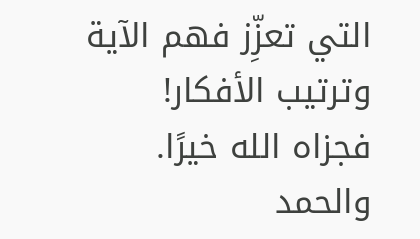التي تعزِّز فهم الآية
وترتيب الأفكار!
فجزاه الله خيرًا.
والحمد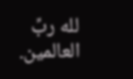لله ربِّ العالمين.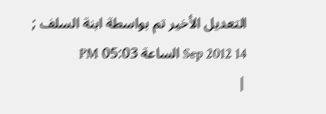التعديل الأخير تم بواسطة ابنة السلف ; 14 Sep 2012 الساعة 05:03 PM
|